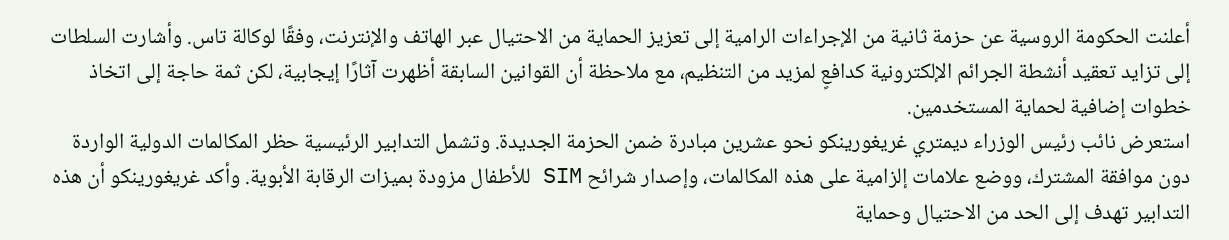أعلنت الحكومة الروسية عن حزمة ثانية من الإجراءات الرامية إلى تعزيز الحماية من الاحتيال عبر الهاتف والإنترنت، وفقًا لوكالة تاس. وأشارت السلطات إلى تزايد تعقيد أنشطة الجرائم الإلكترونية كدافعٍ لمزيد من التنظيم، مع ملاحظة أن القوانين السابقة أظهرت آثارًا إيجابية، لكن ثمة حاجة إلى اتخاذ خطوات إضافية لحماية المستخدمين.
استعرض نائب رئيس الوزراء ديمتري غريغورينكو نحو عشرين مبادرة ضمن الحزمة الجديدة. وتشمل التدابير الرئيسية حظر المكالمات الدولية الواردة دون موافقة المشترك، ووضع علامات إلزامية على هذه المكالمات، وإصدار شرائح SIM للأطفال مزودة بميزات الرقابة الأبوية. وأكد غريغورينكو أن هذه التدابير تهدف إلى الحد من الاحتيال وحماية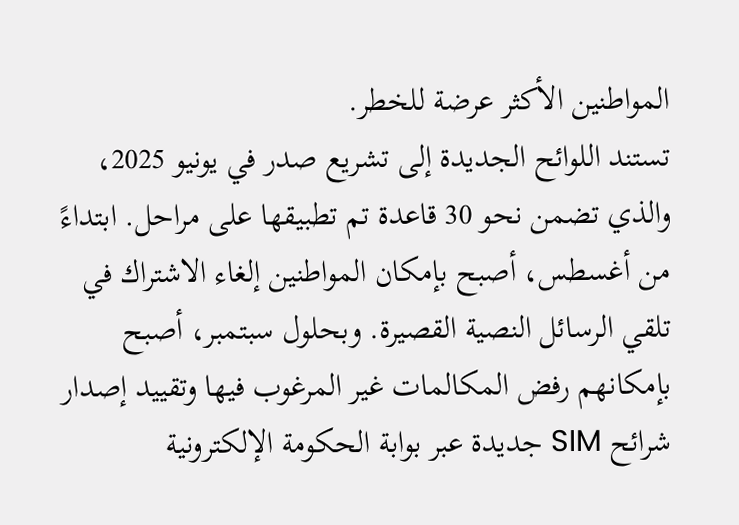المواطنين الأكثر عرضة للخطر.
تستند اللوائح الجديدة إلى تشريع صدر في يونيو 2025، والذي تضمن نحو 30 قاعدة تم تطبيقها على مراحل. ابتداءً من أغسطس، أصبح بإمكان المواطنين إلغاء الاشتراك في تلقي الرسائل النصية القصيرة. وبحلول سبتمبر، أصبح بإمكانهم رفض المكالمات غير المرغوب فيها وتقييد إصدار شرائح SIM جديدة عبر بوابة الحكومة الإلكترونية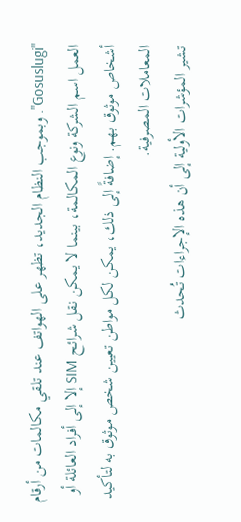"Gosuslugi". وبموجب النظام الجديد، تظهر على الهواتف عند تلقي مكالمات من أرقام العمل اسم الشركة ونوع المكالمة، بينما لا يمكن نقل شرائح SIM إلا إلى أفراد العائلة أو أشخاص موثوق بهم. إضافةً إلى ذلك، يمكن لكل مواطن تعيين شخص موثوق به لتأكيد المعاملات المصرفية.
تشير المؤشرات الأولية إلى أن هذه الإجراءات تُحدث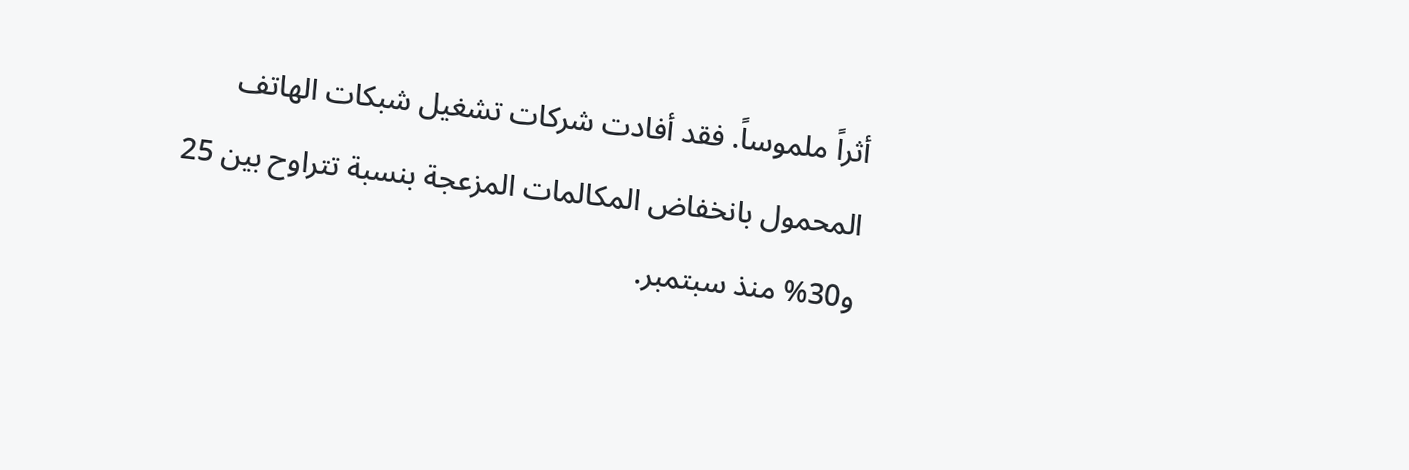أثراً ملموساً. فقد أفادت شركات تشغيل شبكات الهاتف المحمول بانخفاض المكالمات المزعجة بنسبة تتراوح بين 25 و30% منذ سبتمبر.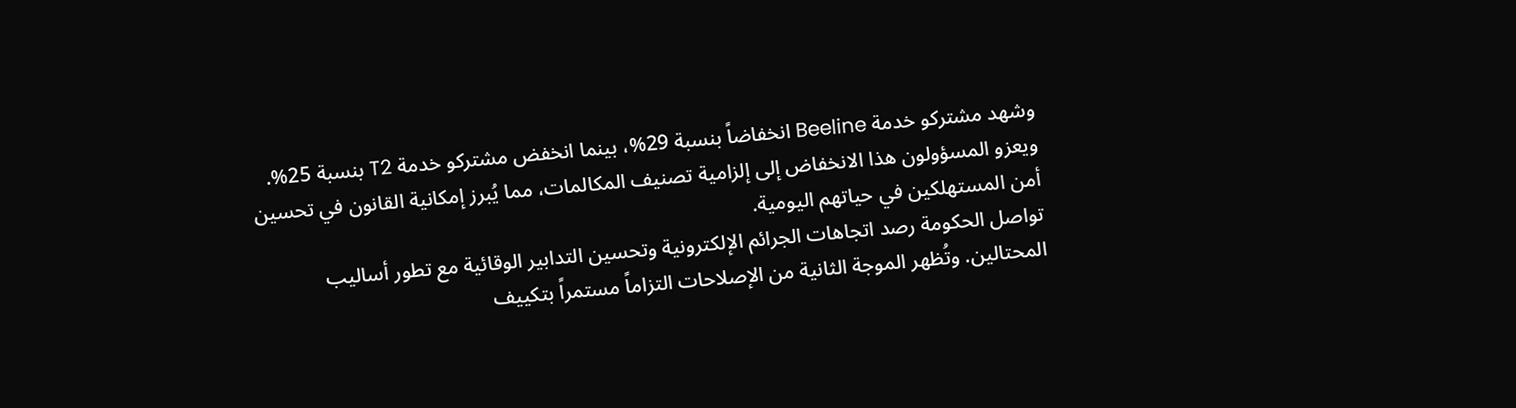وشهد مشتركو خدمة Beeline انخفاضاً بنسبة 29%، بينما انخفض مشتركو خدمة T2 بنسبة 25%. ويعزو المسؤولون هذا الانخفاض إلى إلزامية تصنيف المكالمات، مما يُبرز إمكانية القانون في تحسين أمن المستهلكين في حياتهم اليومية.
تواصل الحكومة رصد اتجاهات الجرائم الإلكترونية وتحسين التدابير الوقائية مع تطور أساليب المحتالين. وتُظهر الموجة الثانية من الإصلاحات التزاماً مستمراً بتكييف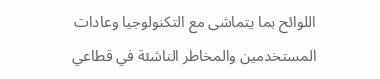اللوائح بما يتماشى مع التكنولوجيا وعادات المستخدمين والمخاطر الناشئة في قطاعي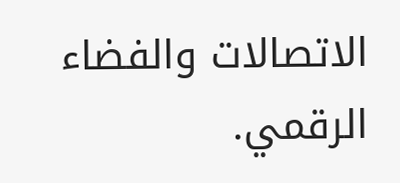الاتصالات والفضاء الرقمي.